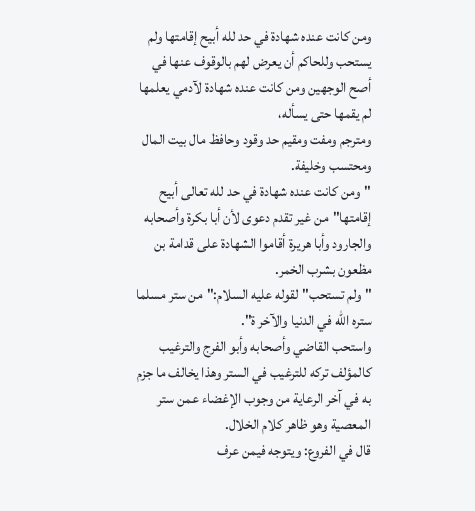ومن كانت عنده شهادة في حد لله أبيح إقامتها ولم يستحب وللحاكم أن يعرض لهم بالوقوف عنها في أصح الوجهين ومن كانت عنده شهادة لآدمي يعلمها لم يقمها حتى يسأله،
ومترجم ومفت ومقيم حد وقود وحافظ مال بيت المال ومحتسب وخليفة.
"ومن كانت عنده شهادة في حد لله تعالى أبيح إقامتها"من غير تقدم دعوى لأن أبا بكرة وأصحابه والجارود وأبا هريرة أقاموا الشهادة على قدامة بن مظعون بشرب الخمر.
"ولم تستحب"لقوله عليه السلام:"من ستر مسلما ستره الله في الدنيا والآخر ة".
واستحب القاضي وأصحابه وأبو الفرج والترغيب كالمؤلف تركه للترغيب في الستر وهذا يخالف ما جزم به في آخر الرعاية من وجوب الإغضاء عمن ستر المعصية وهو ظاهر كلام الخلال.
قال في الفروع: ويتوجه فيمن عرف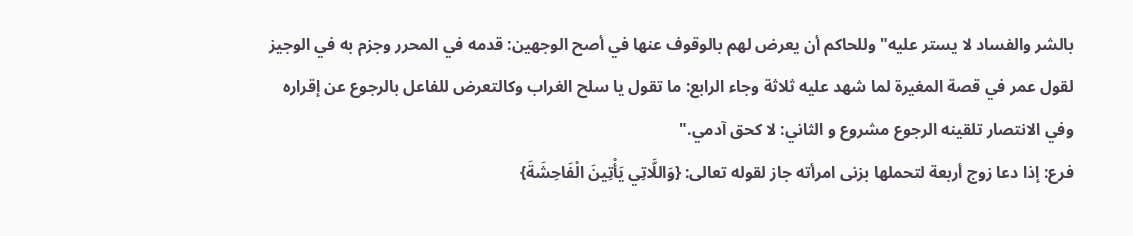بالشر والفساد لا يستر عليه"وللحاكم أن يعرض لهم بالوقوف عنها في أصح الوجهين: قدمه في المحرر وجزم به في الوجيز لقول عمر في قصة المغيرة لما شهد عليه ثلاثة وجاء الرابع: ما تقول يا سلح الغراب وكالتعرض للفاعل بالرجوع عن إقراره وفي الانتصار تلقينه الرجوع مشروع و الثاني: لا كحق آدمي."
فرع: إذا دعا زوج أربعة لتحملها بزنى امرأته جاز لقوله تعالى: {وَاللَّاتِي يَأْتِينَ الْفَاحِشَةَ}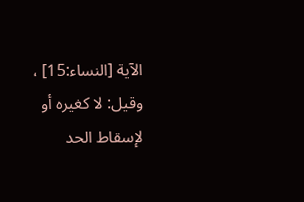الآية [النساء:15] ، وقيل: لا كغيره أو لإسقاط الحد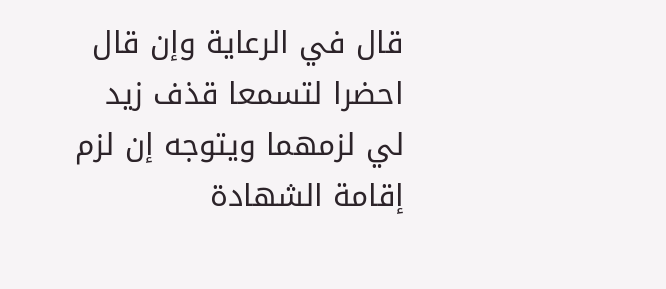قال في الرعاية وإن قال احضرا لتسمعا قذف زيد لي لزمهما ويتوجه إن لزم إقامة الشهادة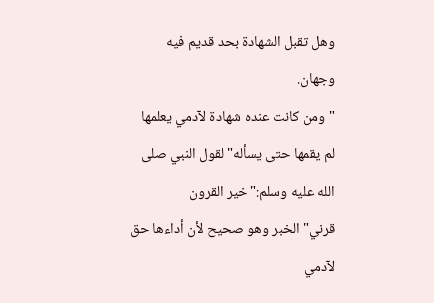وهل تقبل الشهادة بحد قديم فيه وجهان.
"ومن كانت عنده شهادة لآدمي يعلمها لم يقمها حتى يسأله"لقول النبي صلى الله عليه وسلم:"خير القرون قرني"الخبر وهو صحيح لأن أداءها حق لآدمي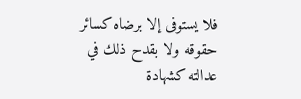فلا يستوفى إلا برضاه كسائر حقوقه ولا بقدح ذلك في عدالته كشهادة